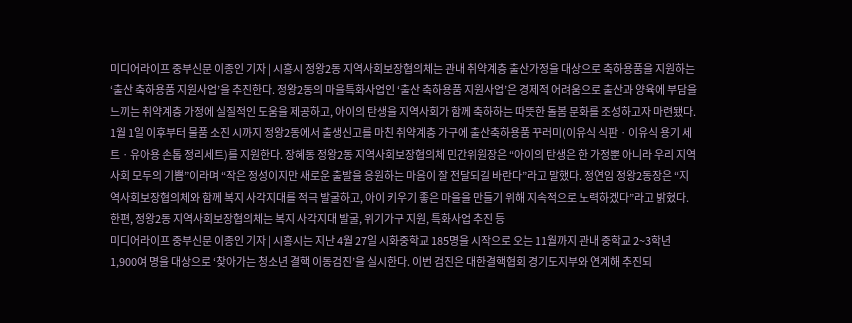미디어라이프 중부신문 이종인 기자 | 시흥시 정왕2동 지역사회보장협의체는 관내 취약계층 출산가정을 대상으로 축하용품을 지원하는 ‘출산 축하용품 지원사업’을 추진한다. 정왕2동의 마을특화사업인 ‘출산 축하용품 지원사업’은 경제적 어려움으로 출산과 양육에 부담을 느끼는 취약계층 가정에 실질적인 도움을 제공하고, 아이의 탄생을 지역사회가 함께 축하하는 따뜻한 돌봄 문화를 조성하고자 마련됐다. 1월 1일 이후부터 물품 소진 시까지 정왕2동에서 출생신고를 마친 취약계층 가구에 출산축하용품 꾸러미(이유식 식판ㆍ이유식 용기 세트ㆍ유아용 손톱 정리세트)를 지원한다. 장혜동 정왕2동 지역사회보장협의체 민간위원장은 “아이의 탄생은 한 가정뿐 아니라 우리 지역사회 모두의 기쁨”이라며 “작은 정성이지만 새로운 출발을 응원하는 마음이 잘 전달되길 바란다”라고 말했다. 정연임 정왕2동장은 “지역사회보장협의체와 함께 복지 사각지대를 적극 발굴하고, 아이 키우기 좋은 마을을 만들기 위해 지속적으로 노력하겠다”라고 밝혔다. 한편, 정왕2동 지역사회보장협의체는 복지 사각지대 발굴, 위기가구 지원, 특화사업 추진 등
미디어라이프 중부신문 이종인 기자 | 시흥시는 지난 4월 27일 시화중학교 185명을 시작으로 오는 11월까지 관내 중학교 2~3학년 1,900여 명을 대상으로 ‘찾아가는 청소년 결핵 이동검진’을 실시한다. 이번 검진은 대한결핵협회 경기도지부와 연계해 추진되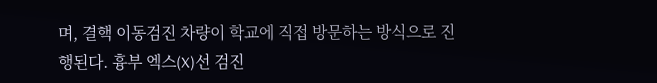며, 결핵 이동검진 차량이 학교에 직접 방문하는 방식으로 진행된다. 흉부 엑스(X)선 검진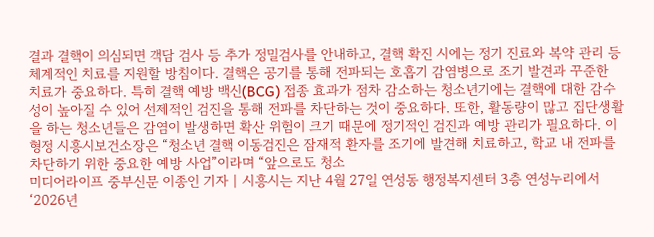결과 결핵이 의심되면 객담 검사 등 추가 정밀검사를 안내하고, 결핵 확진 시에는 정기 진료와 복약 관리 등 체계적인 치료를 지원할 방침이다. 결핵은 공기를 통해 전파되는 호흡기 감염병으로 조기 발견과 꾸준한 치료가 중요하다. 특히 결핵 예방 백신(BCG) 접종 효과가 점차 감소하는 청소년기에는 결핵에 대한 감수성이 높아질 수 있어 선제적인 검진을 통해 전파를 차단하는 것이 중요하다. 또한, 활동량이 많고 집단생활을 하는 청소년들은 감염이 발생하면 확산 위험이 크기 때문에 정기적인 검진과 예방 관리가 필요하다. 이형정 시흥시보건소장은 “청소년 결핵 이동검진은 잠재적 환자를 조기에 발견해 치료하고, 학교 내 전파를 차단하기 위한 중요한 예방 사업”이라며 “앞으로도 청소
미디어라이프 중부신문 이종인 기자 | 시흥시는 지난 4월 27일 연성동 행정복지센터 3층 연성누리에서 ‘2026년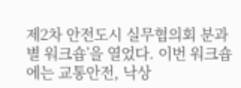제2차 안전도시 실무협의회 분과별 워크숍’을 열었다. 이번 워크숍에는 교통안전, 낙상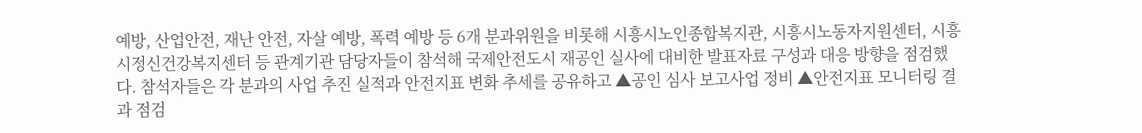예방, 산업안전, 재난 안전, 자살 예방, 폭력 예방 등 6개 분과위원을 비롯해 시흥시노인종합복지관, 시흥시노동자지원센터, 시흥시정신건강복지센터 등 관계기관 담당자들이 참석해 국제안전도시 재공인 실사에 대비한 발표자료 구성과 대응 방향을 점검했다. 참석자들은 각 분과의 사업 추진 실적과 안전지표 변화 추세를 공유하고 ▲공인 심사 보고사업 정비 ▲안전지표 모니터링 결과 점검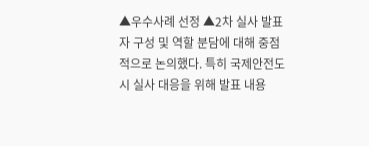▲우수사례 선정 ▲2차 실사 발표자 구성 및 역할 분담에 대해 중점적으로 논의했다. 특히 국제안전도시 실사 대응을 위해 발표 내용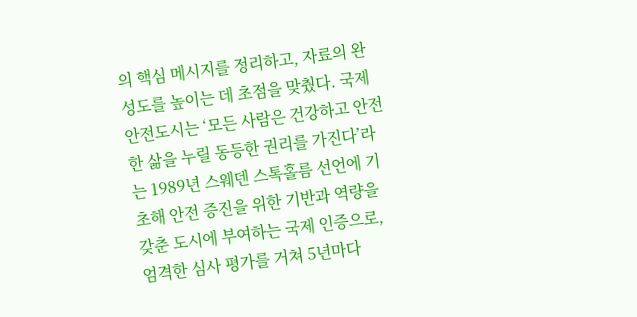의 핵심 메시지를 정리하고, 자료의 완성도를 높이는 데 초점을 맞췄다. 국제안전도시는 ‘모든 사람은 건강하고 안전한 삶을 누릴 동등한 권리를 가진다’라는 1989년 스웨덴 스톡홀름 선언에 기초해 안전 증진을 위한 기반과 역량을 갖춘 도시에 부여하는 국제 인증으로, 엄격한 심사 평가를 거쳐 5년마다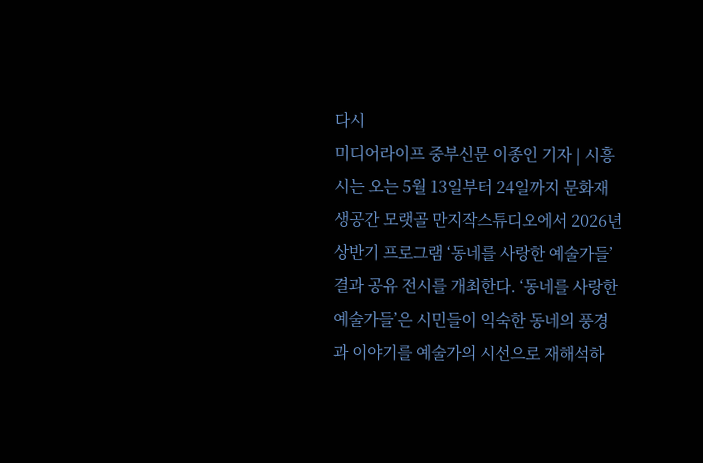다시
미디어라이프 중부신문 이종인 기자 | 시흥시는 오는 5월 13일부터 24일까지 문화재생공간 모랫골 만지작스튜디오에서 2026년 상반기 프로그램 ‘동네를 사랑한 예술가들’ 결과 공유 전시를 개최한다. ‘동네를 사랑한 예술가들’은 시민들이 익숙한 동네의 풍경과 이야기를 예술가의 시선으로 재해석하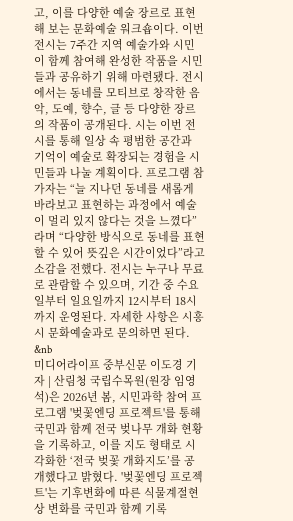고, 이를 다양한 예술 장르로 표현해 보는 문화예술 워크숍이다. 이번 전시는 7주간 지역 예술가와 시민이 함께 참여해 완성한 작품을 시민들과 공유하기 위해 마련됐다. 전시에서는 동네를 모티브로 창작한 음악, 도예, 향수, 글 등 다양한 장르의 작품이 공개된다. 시는 이번 전시를 통해 일상 속 평범한 공간과 기억이 예술로 확장되는 경험을 시민들과 나눌 계획이다. 프로그램 참가자는 “늘 지나던 동네를 새롭게 바라보고 표현하는 과정에서 예술이 멀리 있지 않다는 것을 느꼈다”라며 “다양한 방식으로 동네를 표현할 수 있어 뜻깊은 시간이었다”라고 소감을 전했다. 전시는 누구나 무료로 관람할 수 있으며, 기간 중 수요일부터 일요일까지 12시부터 18시까지 운영된다. 자세한 사항은 시흥시 문화예술과로 문의하면 된다. &nb
미디어라이프 중부신문 이도경 기자 | 산림청 국립수목원(원장 임영석)은 2026년 봄, 시민과학 참여 프로그램 '벚꽃엔딩 프로젝트'를 통해 국민과 함께 전국 벚나무 개화 현황을 기록하고, 이를 지도 형태로 시각화한 ‘전국 벚꽃 개화지도’를 공개했다고 밝혔다. '벚꽃엔딩 프로젝트'는 기후변화에 따른 식물계절현상 변화를 국민과 함께 기록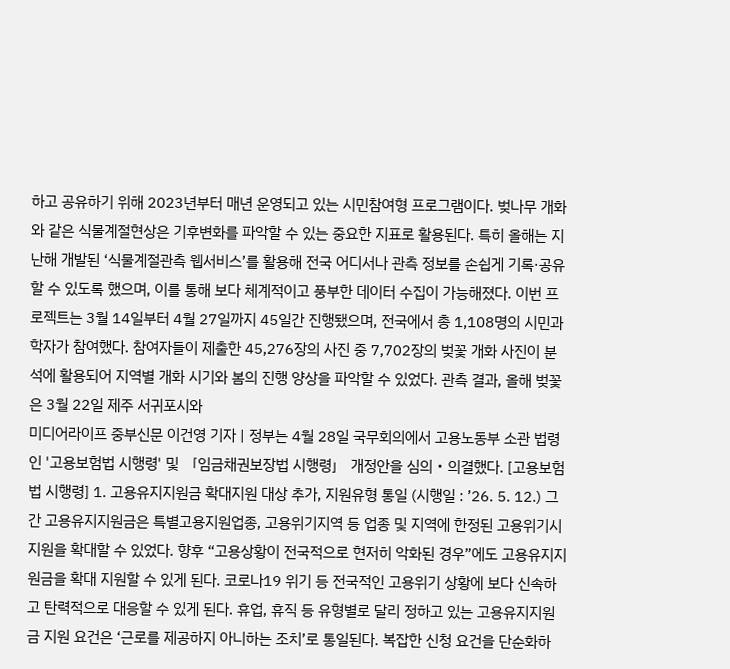하고 공유하기 위해 2023년부터 매년 운영되고 있는 시민참여형 프로그램이다. 벚나무 개화와 같은 식물계절현상은 기후변화를 파악할 수 있는 중요한 지표로 활용된다. 특히 올해는 지난해 개발된 ‘식물계절관측 웹서비스’를 활용해 전국 어디서나 관측 정보를 손쉽게 기록·공유할 수 있도록 했으며, 이를 통해 보다 체계적이고 풍부한 데이터 수집이 가능해졌다. 이번 프로젝트는 3월 14일부터 4월 27일까지 45일간 진행됐으며, 전국에서 총 1,108명의 시민과학자가 참여했다. 참여자들이 제출한 45,276장의 사진 중 7,702장의 벚꽃 개화 사진이 분석에 활용되어 지역별 개화 시기와 봄의 진행 양상을 파악할 수 있었다. 관측 결과, 올해 벚꽃은 3월 22일 제주 서귀포시와
미디어라이프 중부신문 이건영 기자 | 정부는 4월 28일 국무회의에서 고용노동부 소관 법령인 '고용보험법 시행령' 및 「임금채권보장법 시행령」 개정안을 심의‧의결했다. [고용보험법 시행령] 1. 고용유지지원금 확대지원 대상 추가, 지원유형 통일 (시행일 : ’26. 5. 12.) 그간 고용유지지원금은 특별고용지원업종, 고용위기지역 등 업종 및 지역에 한정된 고용위기시 지원을 확대할 수 있었다. 향후 “고용상황이 전국적으로 현저히 악화된 경우”에도 고용유지지원금을 확대 지원할 수 있게 된다. 코로나19 위기 등 전국적인 고용위기 상황에 보다 신속하고 탄력적으로 대응할 수 있게 된다. 휴업, 휴직 등 유형별로 달리 정하고 있는 고용유지지원금 지원 요건은 ‘근로를 제공하지 아니하는 조치’로 통일된다. 복잡한 신청 요건을 단순화하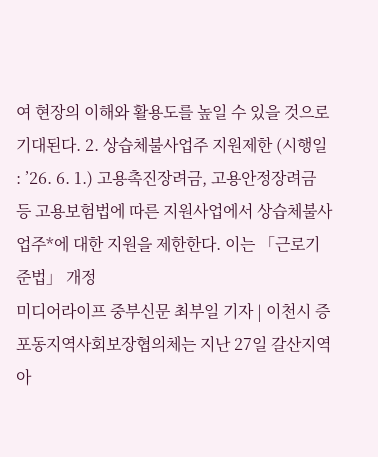여 현장의 이해와 활용도를 높일 수 있을 것으로 기대된다. 2. 상습체불사업주 지원제한 (시행일 : ’26. 6. 1.) 고용촉진장려금, 고용안정장려금 등 고용보험법에 따른 지원사업에서 상습체불사업주*에 대한 지원을 제한한다. 이는 「근로기준법」 개정
미디어라이프 중부신문 최부일 기자 | 이천시 증포동지역사회보장협의체는 지난 27일 갈산지역아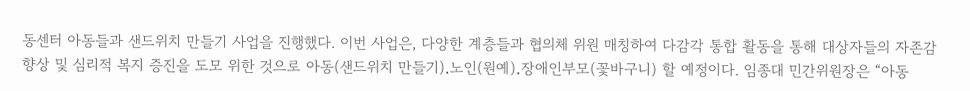동센터 아동들과 샌드위치 만들기 사업을 진행했다. 이번 사업은, 다양한 계층들과 협의체 위원 매칭하여 다감각 통합 활동을 통해 대상자들의 자존감 향상 및 심리적 복지 증진을 도모 위한 것으로 아동(샌드위치 만들기)․노인(원예)․장애인부모(꽃바구니) 할 예정이다. 임종대 민간위원장은 “아동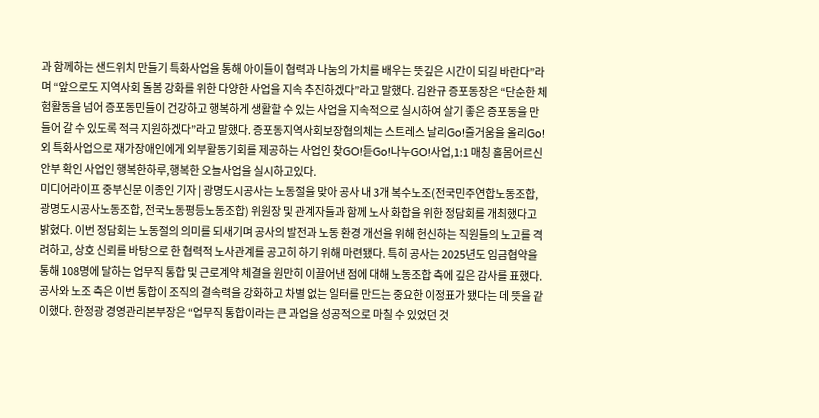과 함께하는 샌드위치 만들기 특화사업을 통해 아이들이 협력과 나눔의 가치를 배우는 뜻깊은 시간이 되길 바란다”라며 “앞으로도 지역사회 돌봄 강화를 위한 다양한 사업을 지속 추진하겠다”라고 말했다. 김완규 증포동장은 “단순한 체험활동을 넘어 증포동민들이 건강하고 행복하게 생활할 수 있는 사업을 지속적으로 실시하여 살기 좋은 증포동을 만들어 갈 수 있도록 적극 지원하겠다”라고 말했다. 증포동지역사회보장협의체는 스트레스 날리Go!즐거움을 올리Go! 외 특화사업으로 재가장애인에게 외부활동기회를 제공하는 사업인 찾GO!듣Go!나누GO!사업,1:1 매칭 홀몸어르신 안부 확인 사업인 행복한하루,행복한 오늘사업을 실시하고있다.
미디어라이프 중부신문 이종인 기자 | 광명도시공사는 노동절을 맞아 공사 내 3개 복수노조(전국민주연합노동조합, 광명도시공사노동조합, 전국노동평등노동조합) 위원장 및 관계자들과 함께 노사 화합을 위한 정담회를 개최했다고 밝혔다. 이번 정담회는 노동절의 의미를 되새기며 공사의 발전과 노동 환경 개선을 위해 헌신하는 직원들의 노고를 격려하고, 상호 신뢰를 바탕으로 한 협력적 노사관계를 공고히 하기 위해 마련됐다. 특히 공사는 2025년도 임금협약을 통해 108명에 달하는 업무직 통합 및 근로계약 체결을 원만히 이끌어낸 점에 대해 노동조합 측에 깊은 감사를 표했다. 공사와 노조 측은 이번 통합이 조직의 결속력을 강화하고 차별 없는 일터를 만드는 중요한 이정표가 됐다는 데 뜻을 같이했다. 한정광 경영관리본부장은 “업무직 통합이라는 큰 과업을 성공적으로 마칠 수 있었던 것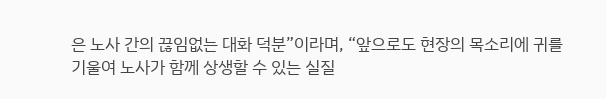은 노사 간의 끊임없는 대화 덕분”이라며, “앞으로도 현장의 목소리에 귀를 기울여 노사가 함께 상생할 수 있는 실질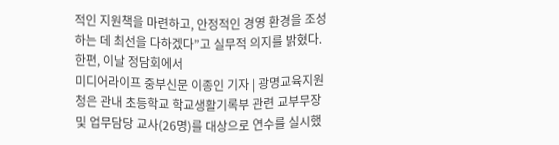적인 지원책을 마련하고, 안정적인 경영 환경을 조성하는 데 최선을 다하겠다”고 실무적 의지를 밝혔다. 한편, 이날 정담회에서
미디어라이프 중부신문 이종인 기자 | 광명교육지원청은 관내 초등학교 학교생활기록부 관련 교부무장 및 업무담당 교사(26명)를 대상으로 연수를 실시했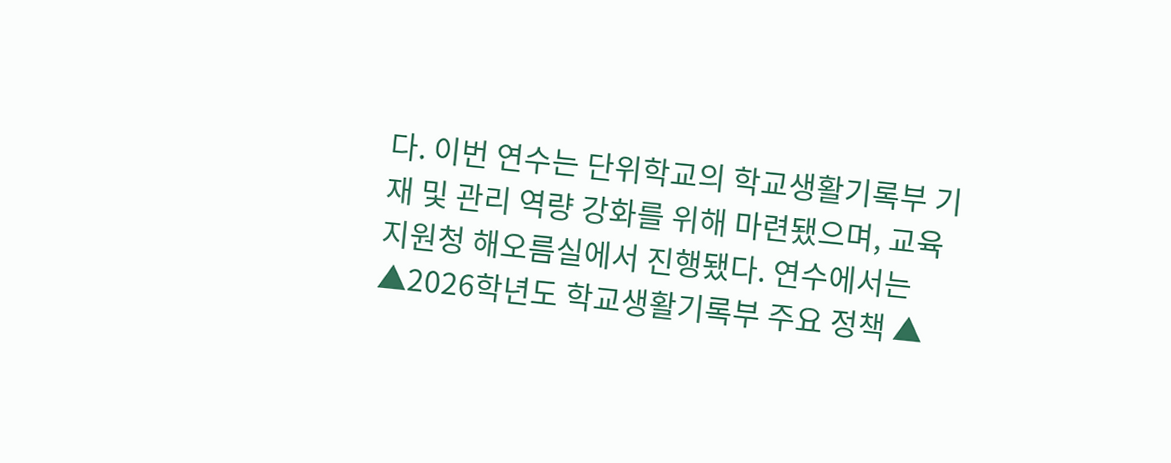다. 이번 연수는 단위학교의 학교생활기록부 기재 및 관리 역량 강화를 위해 마련됐으며, 교육지원청 해오름실에서 진행됐다. 연수에서는 ▲2026학년도 학교생활기록부 주요 정책 ▲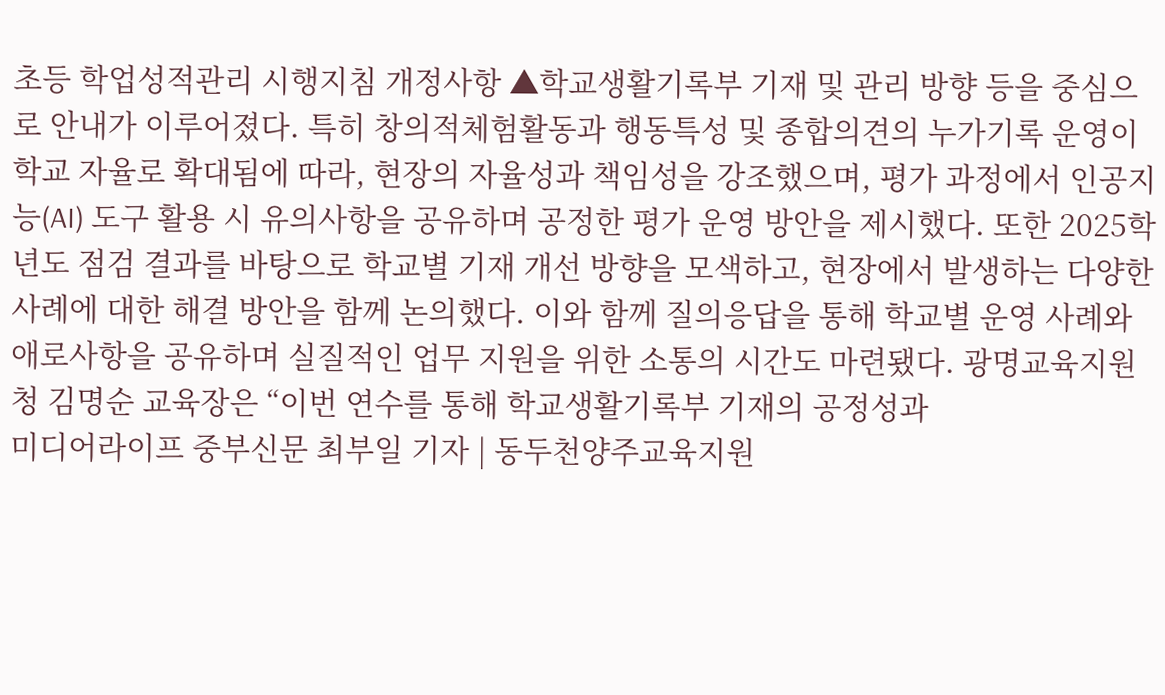초등 학업성적관리 시행지침 개정사항 ▲학교생활기록부 기재 및 관리 방향 등을 중심으로 안내가 이루어졌다. 특히 창의적체험활동과 행동특성 및 종합의견의 누가기록 운영이 학교 자율로 확대됨에 따라, 현장의 자율성과 책임성을 강조했으며, 평가 과정에서 인공지능(AI) 도구 활용 시 유의사항을 공유하며 공정한 평가 운영 방안을 제시했다. 또한 2025학년도 점검 결과를 바탕으로 학교별 기재 개선 방향을 모색하고, 현장에서 발생하는 다양한 사례에 대한 해결 방안을 함께 논의했다. 이와 함께 질의응답을 통해 학교별 운영 사례와 애로사항을 공유하며 실질적인 업무 지원을 위한 소통의 시간도 마련됐다. 광명교육지원청 김명순 교육장은 “이번 연수를 통해 학교생활기록부 기재의 공정성과
미디어라이프 중부신문 최부일 기자 | 동두천양주교육지원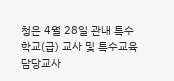청은 4월 28일 관내 특수학교(급) 교사 및 특수교육담당교사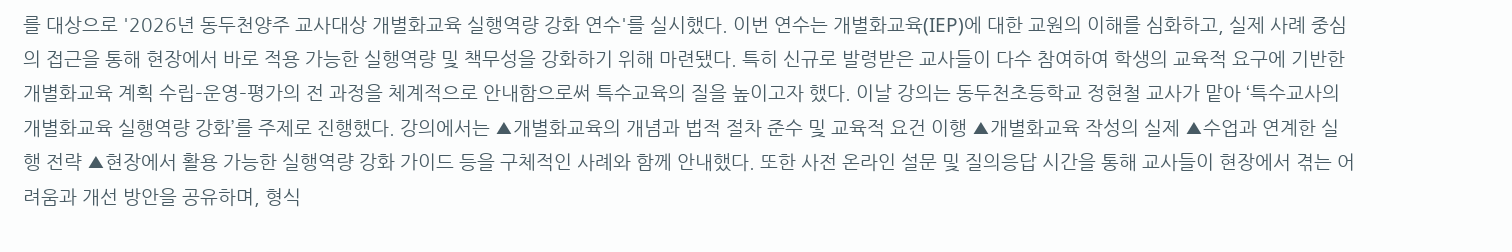를 대상으로 '2026년 동두천양주 교사대상 개별화교육 실행역량 강화 연수'를 실시했다. 이번 연수는 개별화교육(IEP)에 대한 교원의 이해를 심화하고, 실제 사례 중심의 접근을 통해 현장에서 바로 적용 가능한 실행역량 및 책무성을 강화하기 위해 마련됐다. 특히 신규로 발령받은 교사들이 다수 참여하여 학생의 교육적 요구에 기반한 개별화교육 계획 수립–운영–평가의 전 과정을 체계적으로 안내함으로써 특수교육의 질을 높이고자 했다. 이날 강의는 동두천초등학교 정현철 교사가 맡아 ‘특수교사의 개별화교육 실행역량 강화’를 주제로 진행했다. 강의에서는 ▲개별화교육의 개념과 법적 절차 준수 및 교육적 요건 이행 ▲개별화교육 작성의 실제 ▲수업과 연계한 실행 전략 ▲현장에서 활용 가능한 실행역량 강화 가이드 등을 구체적인 사례와 함께 안내했다. 또한 사전 온라인 설문 및 질의응답 시간을 통해 교사들이 현장에서 겪는 어려움과 개선 방안을 공유하며, 형식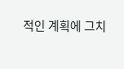적인 계획에 그치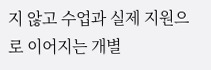지 않고 수업과 실제 지원으로 이어지는 개별